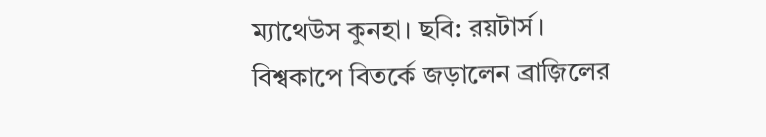ম্যাথেউস কুনহা। ছবি: রয়টার্স।
বিশ্বকাপে বিতর্কে জড়ালেন ব্রাজ়িলের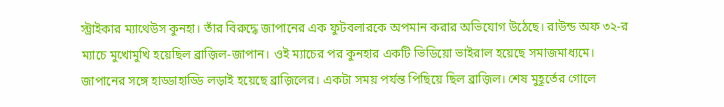স্ট্রাইকার ম্যাথেউস কুনহা। তাঁর বিরুদ্ধে জাপানের এক ফুটবলারকে অপমান করার অভিযোগ উঠেছে। রাউন্ড অফ ৩২-র ম্যাচে মুখোমুখি হয়েছিল ব্রাজ়িল-জাপান। ওই ম্যাচের পর কুনহার একটি ভিডিয়ো ভাইরাল হয়েছে সমাজমাধ্যমে।
জাপানের সঙ্গে হাড্ডাহাড্ডি লড়াই হয়েছে ব্রাজ়িলের। একটা সময় পর্যন্ত পিছিয়ে ছিল ব্রাজ়িল। শেষ মুহূর্তের গোলে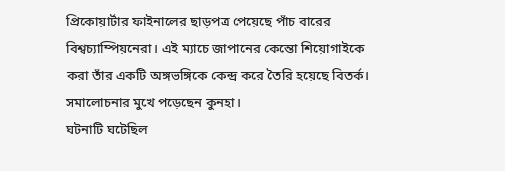প্রিকোয়ার্টার ফাইনালের ছাড়পত্র পেয়েছে পাঁচ বারের বিশ্বচ্যাম্পিয়নেরা। এই ম্যাচে জাপানের কেন্তো শিয়োগাইকে করা তাঁর একটি অঙ্গভঙ্গিকে কেন্দ্র করে তৈরি হয়েছে বিতর্ক। সমালোচনার মুখে পড়েছেন কুনহা।
ঘটনাটি ঘটেছিল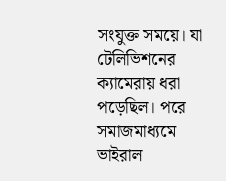সংযুক্ত সময়ে। যা টেলিভিশনের ক্যামেরায় ধরা পড়েছিল। পরে সমাজমাধ্যমে ভাইরাল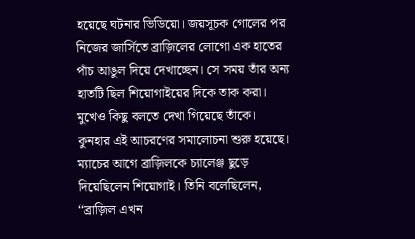হয়েছে ঘটনার ভিডিয়ো। জয়সূচক গোলের পর নিজের জার্সিতে ব্রাজ়িলের লোগো এক হাতের পাঁচ আঙুল দিয়ে দেখাচ্ছেন। সে সময় তাঁর অন্য হাতটি ছিল শিয়োগাইয়ের দিকে তাক করা। মুখেও কিছু বলতে দেখা গিয়েছে তাঁকে। কুনহার এই আচরণের সমালোচনা শুরু হয়েছে।
ম্যাচের আগে ব্রাজ়িলকে চ্যালেঞ্জ ছুড়ে দিয়েছিলেন শিয়োগাই। তিনি বলেছিলেন, ‘‘ব্রাজ়িল এখন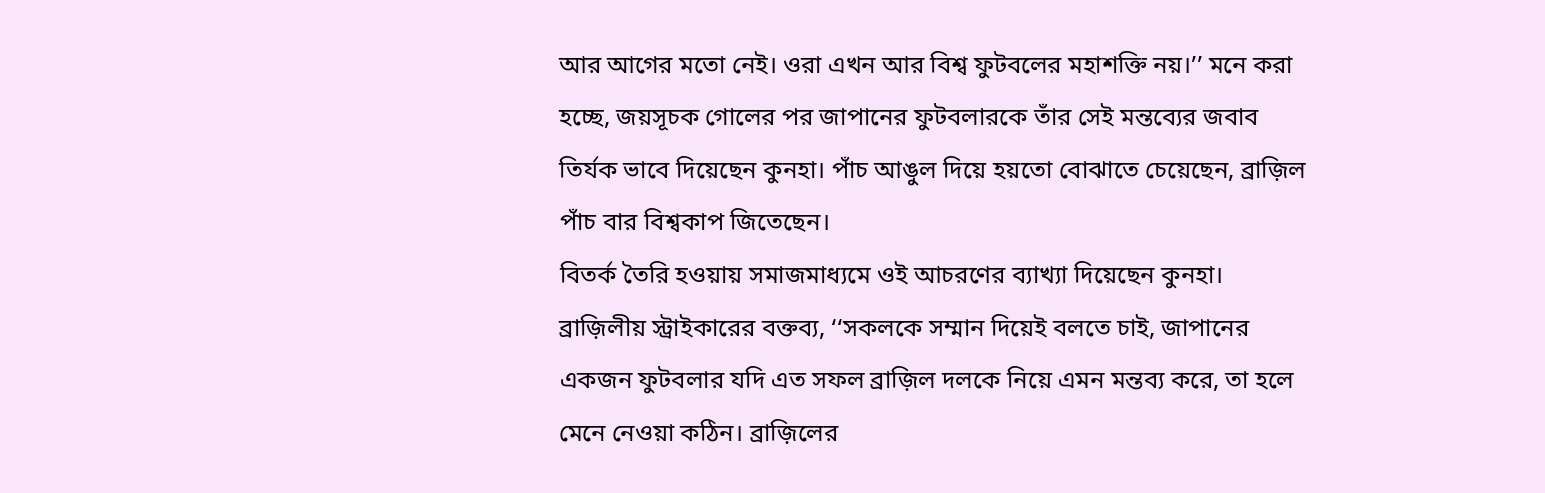আর আগের মতো নেই। ওরা এখন আর বিশ্ব ফুটবলের মহাশক্তি নয়।’’ মনে করা হচ্ছে, জয়সূচক গোলের পর জাপানের ফুটবলারকে তাঁর সেই মন্তব্যের জবাব তির্যক ভাবে দিয়েছেন কুনহা। পাঁচ আঙুল দিয়ে হয়তো বোঝাতে চেয়েছেন, ব্রাজ়িল পাঁচ বার বিশ্বকাপ জিতেছেন।
বিতর্ক তৈরি হওয়ায় সমাজমাধ্যমে ওই আচরণের ব্যাখ্যা দিয়েছেন কুনহা। ব্রাজ়িলীয় স্ট্রাইকারের বক্তব্য, ‘‘সকলকে সম্মান দিয়েই বলতে চাই, জাপানের একজন ফুটবলার যদি এত সফল ব্রাজ়িল দলকে নিয়ে এমন মন্তব্য করে, তা হলে মেনে নেওয়া কঠিন। ব্রাজ়িলের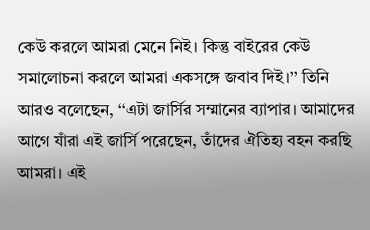কেউ করলে আমরা মেনে নিই। কিন্তু বাইরের কেউ সমালোচনা করলে আমরা একসঙ্গে জবাব দিই।’’ তিনি আরও বলেছেন, ‘‘এটা জার্সির সম্মানের ব্যাপার। আমাদের আগে যাঁরা এই জার্সি পরেছেন, তাঁদের ঐতিহ্য বহন করছি আমরা। এই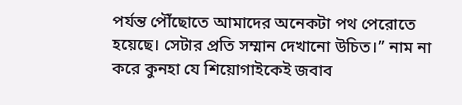পর্যন্ত পৌঁছোতে আমাদের অনেকটা পথ পেরোতে হয়েছে। সেটার প্রতি সম্মান দেখানো উচিত।’’ নাম না করে কুনহা যে শিয়োগাইকেই জবাব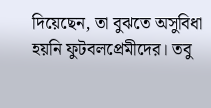দিয়েছেন, তা বুঝতে অসুবিধা হয়নি ফুটবলপ্রেমীদের। তবু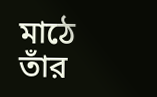মাঠে তাঁর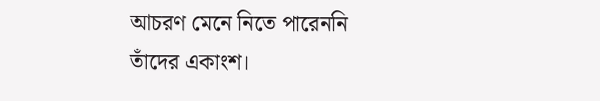আচরণ মেনে নিতে পারেননি তাঁদের একাংশ।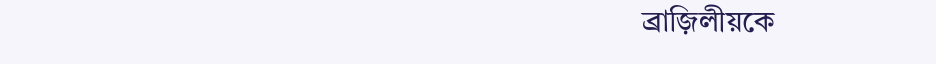ব্রাজ়িলীয়কে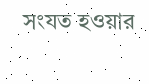সংযত হওয়ার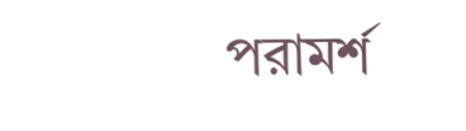পরামর্শ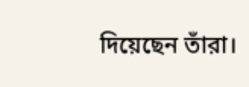দিয়েছেন তাঁরা।